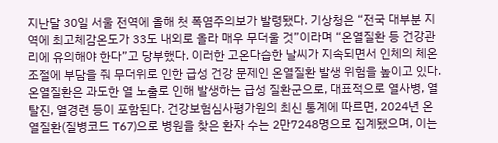지난달 30일 서울 전역에 올해 첫 폭염주의보가 발령됐다. 기상청은 “전국 대부분 지역에 최고체감온도가 33도 내외로 올라 매우 무더울 것”이라며 “온열질환 등 건강관리에 유의해야 한다”고 당부했다. 이러한 고온다습한 날씨가 지속되면서 인체의 체온 조절에 부담을 줘 무더위로 인한 급성 건강 문제인 온열질환 발생 위험을 높이고 있다. 온열질환은 과도한 열 노출로 인해 발생하는 급성 질환군으로, 대표적으로 열사병, 열탈진, 열경련 등이 포함된다. 건강보험심사평가원의 최신 통계에 따르면, 2024년 온열질환(질병코드 T67)으로 병원을 찾은 환자 수는 2만7248명으로 집계됐으며, 이는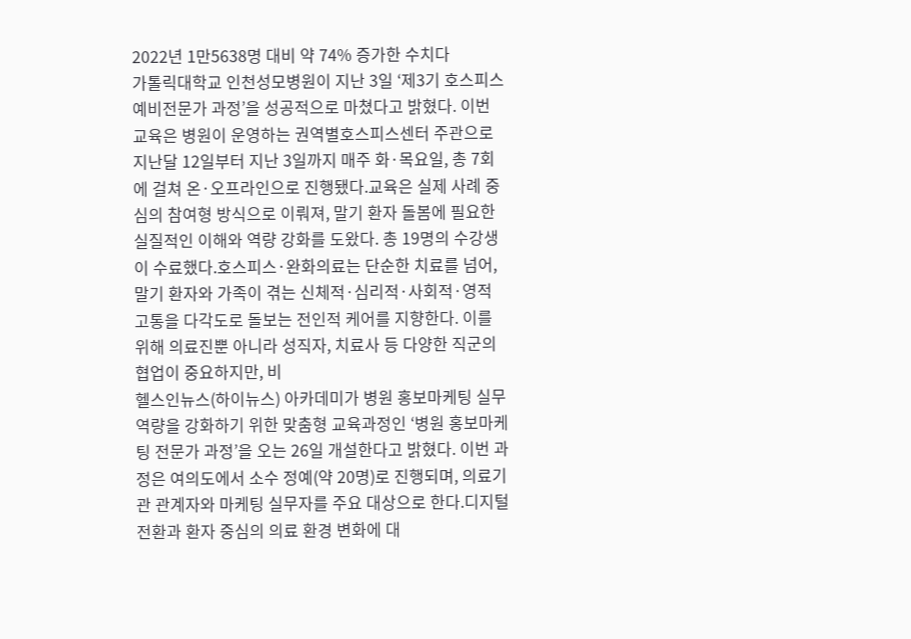2022년 1만5638명 대비 약 74% 증가한 수치다
가톨릭대학교 인천성모병원이 지난 3일 ‘제3기 호스피스 예비전문가 과정’을 성공적으로 마쳤다고 밝혔다. 이번 교육은 병원이 운영하는 권역별호스피스센터 주관으로 지난달 12일부터 지난 3일까지 매주 화·목요일, 총 7회에 걸쳐 온·오프라인으로 진행됐다.교육은 실제 사례 중심의 참여형 방식으로 이뤄져, 말기 환자 돌봄에 필요한 실질적인 이해와 역량 강화를 도왔다. 총 19명의 수강생이 수료했다.호스피스·완화의료는 단순한 치료를 넘어, 말기 환자와 가족이 겪는 신체적·심리적·사회적·영적 고통을 다각도로 돌보는 전인적 케어를 지향한다. 이를 위해 의료진뿐 아니라 성직자, 치료사 등 다양한 직군의 협업이 중요하지만, 비
헬스인뉴스(하이뉴스) 아카데미가 병원 홍보마케팅 실무 역량을 강화하기 위한 맞춤형 교육과정인 ‘병원 홍보마케팅 전문가 과정’을 오는 26일 개설한다고 밝혔다. 이번 과정은 여의도에서 소수 정예(약 20명)로 진행되며, 의료기관 관계자와 마케팅 실무자를 주요 대상으로 한다.디지털 전환과 환자 중심의 의료 환경 변화에 대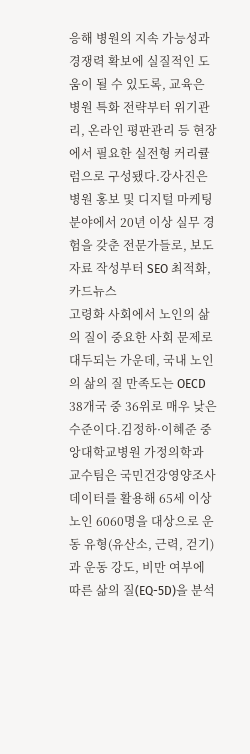응해 병원의 지속 가능성과 경쟁력 확보에 실질적인 도움이 될 수 있도록, 교육은 병원 특화 전략부터 위기관리, 온라인 평판관리 등 현장에서 필요한 실전형 커리큘럼으로 구성됐다.강사진은 병원 홍보 및 디지털 마케팅 분야에서 20년 이상 실무 경험을 갖춘 전문가들로, 보도자료 작성부터 SEO 최적화, 카드뉴스
고령화 사회에서 노인의 삶의 질이 중요한 사회 문제로 대두되는 가운데, 국내 노인의 삶의 질 만족도는 OECD 38개국 중 36위로 매우 낮은 수준이다.김정하·이혜준 중앙대학교병원 가정의학과 교수팀은 국민건강영양조사 데이터를 활용해 65세 이상 노인 6060명을 대상으로 운동 유형(유산소, 근력, 걷기)과 운동 강도, 비만 여부에 따른 삶의 질(EQ-5D)을 분석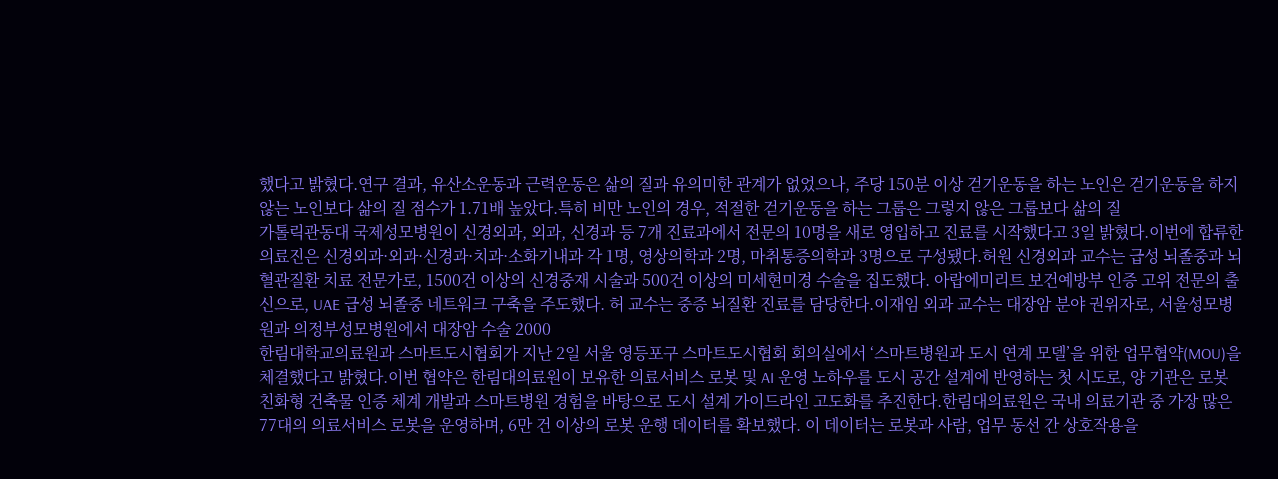했다고 밝혔다.연구 결과, 유산소운동과 근력운동은 삶의 질과 유의미한 관계가 없었으나, 주당 150분 이상 걷기운동을 하는 노인은 걷기운동을 하지 않는 노인보다 삶의 질 점수가 1.71배 높았다.특히 비만 노인의 경우, 적절한 걷기운동을 하는 그룹은 그렇지 않은 그룹보다 삶의 질
가톨릭관동대 국제성모병원이 신경외과, 외과, 신경과 등 7개 진료과에서 전문의 10명을 새로 영입하고 진료를 시작했다고 3일 밝혔다.이번에 합류한 의료진은 신경외과·외과·신경과·치과·소화기내과 각 1명, 영상의학과 2명, 마취통증의학과 3명으로 구성됐다.허원 신경외과 교수는 급성 뇌졸중과 뇌혈관질환 치료 전문가로, 1500건 이상의 신경중재 시술과 500건 이상의 미세현미경 수술을 집도했다. 아랍에미리트 보건예방부 인증 고위 전문의 출신으로, UAE 급성 뇌졸중 네트워크 구축을 주도했다. 허 교수는 중증 뇌질환 진료를 담당한다.이재임 외과 교수는 대장암 분야 권위자로, 서울성모병원과 의정부성모병원에서 대장암 수술 2000
한림대학교의료원과 스마트도시협회가 지난 2일 서울 영등포구 스마트도시협회 회의실에서 ‘스마트병원과 도시 연계 모델’을 위한 업무협약(MOU)을 체결했다고 밝혔다.이번 협약은 한림대의료원이 보유한 의료서비스 로봇 및 AI 운영 노하우를 도시 공간 설계에 반영하는 첫 시도로, 양 기관은 로봇 친화형 건축물 인증 체계 개발과 스마트병원 경험을 바탕으로 도시 설계 가이드라인 고도화를 추진한다.한림대의료원은 국내 의료기관 중 가장 많은 77대의 의료서비스 로봇을 운영하며, 6만 건 이상의 로봇 운행 데이터를 확보했다. 이 데이터는 로봇과 사람, 업무 동선 간 상호작용을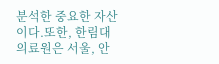분석한 중요한 자산이다.또한, 한림대의료원은 서울, 안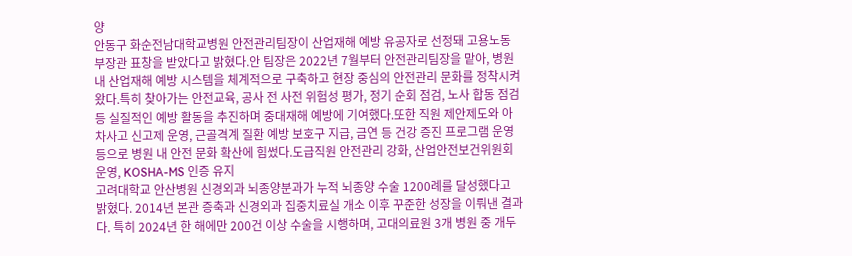양
안동구 화순전남대학교병원 안전관리팀장이 산업재해 예방 유공자로 선정돼 고용노동부장관 표창을 받았다고 밝혔다.안 팀장은 2022년 7월부터 안전관리팀장을 맡아, 병원 내 산업재해 예방 시스템을 체계적으로 구축하고 현장 중심의 안전관리 문화를 정착시켜 왔다.특히 찾아가는 안전교육, 공사 전 사전 위험성 평가, 정기 순회 점검, 노사 합동 점검 등 실질적인 예방 활동을 추진하며 중대재해 예방에 기여했다.또한 직원 제안제도와 아차사고 신고제 운영, 근골격계 질환 예방 보호구 지급, 금연 등 건강 증진 프로그램 운영 등으로 병원 내 안전 문화 확산에 힘썼다.도급직원 안전관리 강화, 산업안전보건위원회 운영, KOSHA-MS 인증 유지
고려대학교 안산병원 신경외과 뇌종양분과가 누적 뇌종양 수술 1200례를 달성했다고 밝혔다. 2014년 본관 증축과 신경외과 집중치료실 개소 이후 꾸준한 성장을 이뤄낸 결과다. 특히 2024년 한 해에만 200건 이상 수술을 시행하며, 고대의료원 3개 병원 중 개두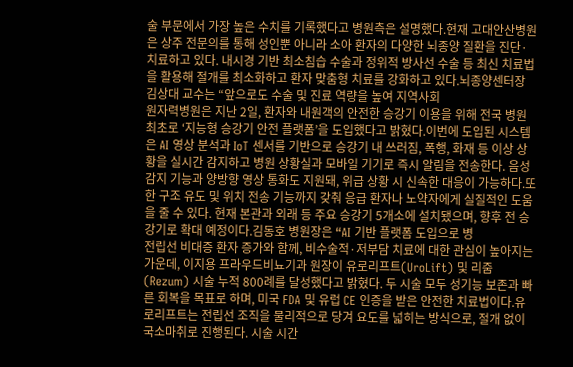술 부문에서 가장 높은 수치를 기록했다고 병원측은 설명했다.현재 고대안산병원은 상주 전문의를 통해 성인뿐 아니라 소아 환자의 다양한 뇌종양 질환을 진단·치료하고 있다. 내시경 기반 최소침습 수술과 정위적 방사선 수술 등 최신 치료법을 활용해 절개를 최소화하고 환자 맞춤형 치료를 강화하고 있다.뇌종양센터장 김상대 교수는 “앞으로도 수술 및 진료 역량을 높여 지역사회
원자력병원은 지난 2일, 환자와 내원객의 안전한 승강기 이용을 위해 전국 병원 최초로 ‘지능형 승강기 안전 플랫폼’을 도입했다고 밝혔다.이번에 도입된 시스템은 AI 영상 분석과 IoT 센서를 기반으로 승강기 내 쓰러짐, 폭행, 화재 등 이상 상황을 실시간 감지하고 병원 상황실과 모바일 기기로 즉시 알림을 전송한다. 음성 감지 기능과 양방향 영상 통화도 지원돼, 위급 상황 시 신속한 대응이 가능하다.또한 구조 유도 및 위치 전송 기능까지 갖춰 응급 환자나 노약자에게 실질적인 도움을 줄 수 있다. 현재 본관과 외래 등 주요 승강기 5개소에 설치됐으며, 향후 전 승강기로 확대 예정이다.김동호 병원장은 “AI 기반 플랫폼 도입으로 병
전립선 비대증 환자 증가와 함께, 비수술적·저부담 치료에 대한 관심이 높아지는 가운데, 이지용 프라우드비뇨기과 원장이 유로리프트(UroLift) 및 리줌(Rezum) 시술 누적 800례를 달성했다고 밝혔다. 두 시술 모두 성기능 보존과 빠른 회복을 목표로 하며, 미국 FDA 및 유럽 CE 인증을 받은 안전한 치료법이다.유로리프트는 전립선 조직을 물리적으로 당겨 요도를 넓히는 방식으로, 절개 없이 국소마취로 진행된다. 시술 시간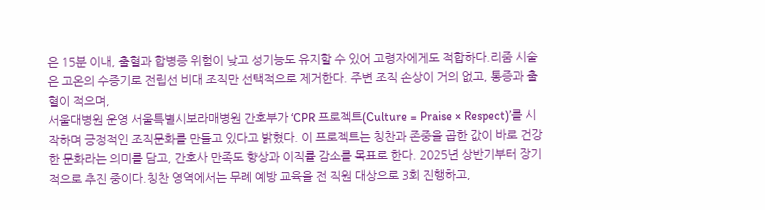은 15분 이내, 출혈과 합병증 위험이 낮고 성기능도 유지할 수 있어 고령자에게도 적합하다.리줌 시술은 고온의 수증기로 전립선 비대 조직만 선택적으로 제거한다. 주변 조직 손상이 거의 없고, 통증과 출혈이 적으며,
서울대병원 운영 서울특별시보라매병원 간호부가 ‘CPR 프로젝트(Culture = Praise × Respect)’를 시작하며 긍정적인 조직문화를 만들고 있다고 밝혔다. 이 프로젝트는 칭찬과 존중을 곱한 값이 바로 건강한 문화라는 의미를 담고, 간호사 만족도 향상과 이직률 감소를 목표로 한다. 2025년 상반기부터 장기적으로 추진 중이다.칭찬 영역에서는 무례 예방 교육을 전 직원 대상으로 3회 진행하고,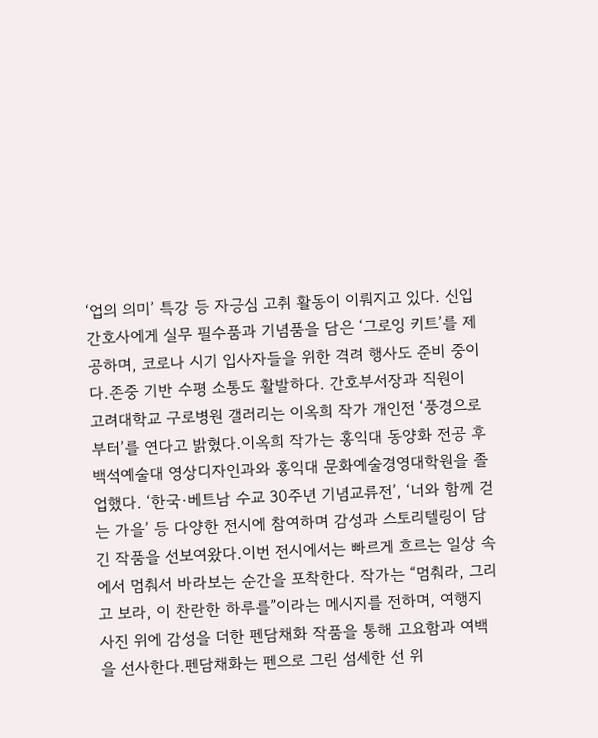‘업의 의미’ 특강 등 자긍심 고취 활동이 이뤄지고 있다. 신입 간호사에게 실무 필수품과 기념품을 담은 ‘그로잉 키트’를 제공하며, 코로나 시기 입사자들을 위한 격려 행사도 준비 중이다.존중 기반 수평 소통도 활발하다. 간호부서장과 직원이
고려대학교 구로병원 갤러리는 이옥희 작가 개인전 ‘풍경으로부터’를 연다고 밝혔다.이옥희 작가는 홍익대 동양화 전공 후 백석예술대 영상디자인과와 홍익대 문화예술경영대학원을 졸업했다. ‘한국·베트남 수교 30주년 기념교류전’, ‘너와 함께 걷는 가을’ 등 다양한 전시에 참여하며 감성과 스토리텔링이 담긴 작품을 선보여왔다.이번 전시에서는 빠르게 흐르는 일상 속에서 멈춰서 바라보는 순간을 포착한다. 작가는 “멈춰라, 그리고 보라, 이 찬란한 하루를”이라는 메시지를 전하며, 여행지 사진 위에 감성을 더한 펜담채화 작품을 통해 고요함과 여백을 선사한다.펜담채화는 펜으로 그린 섬세한 선 위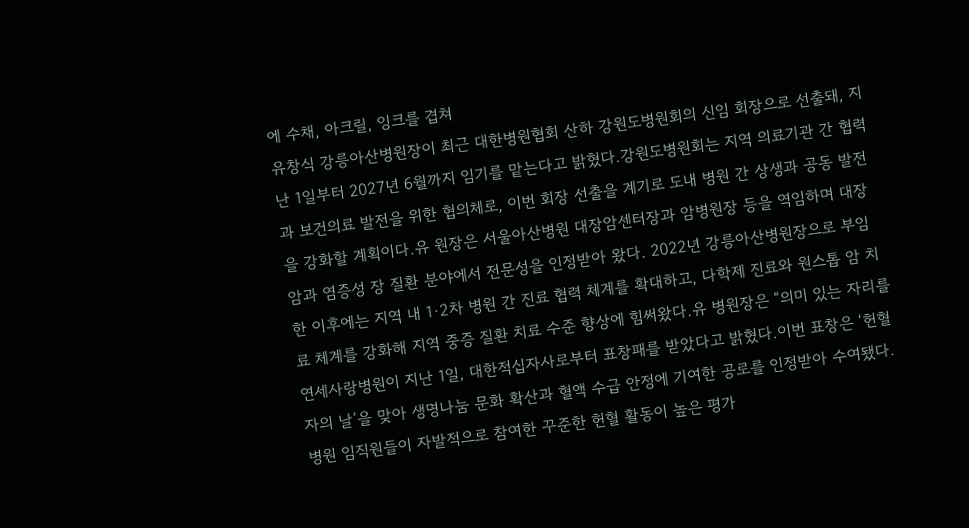에 수채, 아크릴, 잉크를 겹쳐
유창식 강릉아산병원장이 최근 대한병원협회 산하 강원도병원회의 신임 회장으로 선출돼, 지난 1일부터 2027년 6월까지 임기를 맡는다고 밝혔다.강원도병원회는 지역 의료기관 간 협력과 보건의료 발전을 위한 협의체로, 이번 회장 선출을 계기로 도내 병원 간 상생과 공동 발전을 강화할 계획이다.유 원장은 서울아산병원 대장암센터장과 암병원장 등을 역임하며 대장암과 염증성 장 질환 분야에서 전문성을 인정받아 왔다. 2022년 강릉아산병원장으로 부임한 이후에는 지역 내 1·2차 병원 간 진료 협력 체계를 확대하고, 다학제 진료와 원스톱 암 치료 체계를 강화해 지역 중증 질환 치료 수준 향상에 힘써왔다.유 병원장은 “의미 있는 자리를
연세사랑병원이 지난 1일, 대한적십자사로부터 표창패를 받았다고 밝혔다.이번 표창은 ‘헌혈자의 날’을 맞아 생명나눔 문화 확산과 혈액 수급 안정에 기여한 공로를 인정받아 수여됐다. 병원 임직원들이 자발적으로 참여한 꾸준한 헌혈 활동이 높은 평가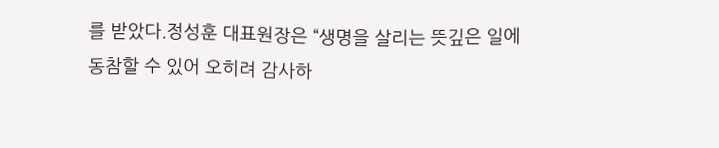를 받았다.정성훈 대표원장은 “생명을 살리는 뜻깊은 일에 동참할 수 있어 오히려 감사하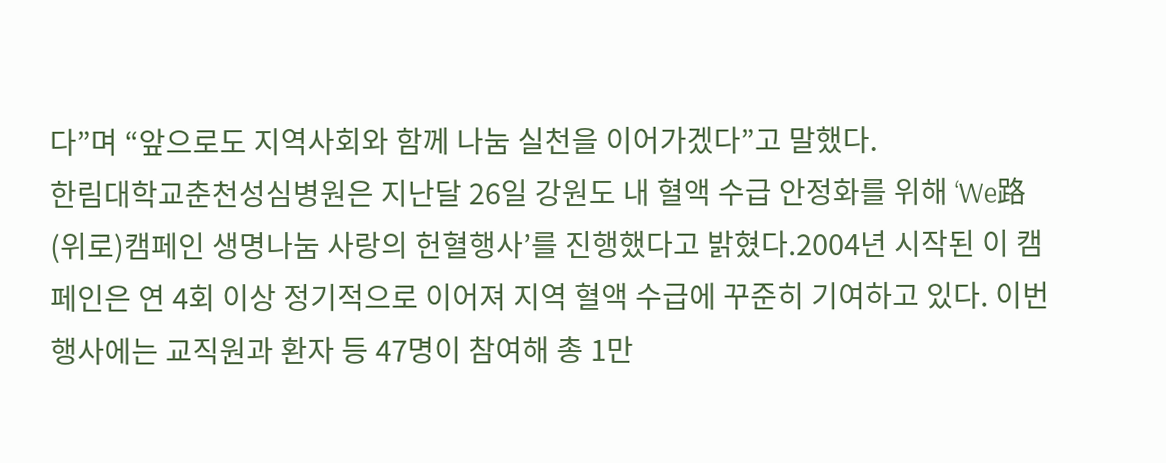다”며 “앞으로도 지역사회와 함께 나눔 실천을 이어가겠다”고 말했다.
한림대학교춘천성심병원은 지난달 26일 강원도 내 혈액 수급 안정화를 위해 ‘We路(위로)캠페인 생명나눔 사랑의 헌혈행사’를 진행했다고 밝혔다.2004년 시작된 이 캠페인은 연 4회 이상 정기적으로 이어져 지역 혈액 수급에 꾸준히 기여하고 있다. 이번 행사에는 교직원과 환자 등 47명이 참여해 총 1만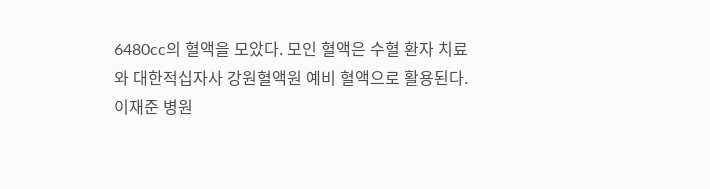6480cc의 혈액을 모았다. 모인 혈액은 수혈 환자 치료와 대한적십자사 강원혈액원 예비 혈액으로 활용된다.이재준 병원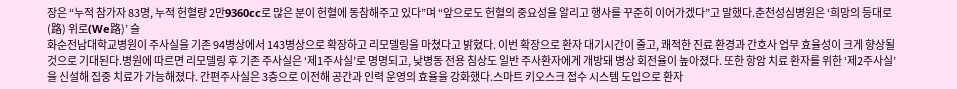장은 “누적 참가자 83명, 누적 헌혈량 2만9360cc로 많은 분이 헌혈에 동참해주고 있다”며 “앞으로도 헌혈의 중요성을 알리고 행사를 꾸준히 이어가겠다”고 말했다.춘천성심병원은 ‘희망의 등대로(路) 위로(We路)’ 슬
화순전남대학교병원이 주사실을 기존 94병상에서 143병상으로 확장하고 리모델링을 마쳤다고 밝혔다. 이번 확장으로 환자 대기시간이 줄고, 쾌적한 진료 환경과 간호사 업무 효율성이 크게 향상될 것으로 기대된다.병원에 따르면 리모델링 후 기존 주사실은 ‘제1주사실’로 명명되고, 낮병동 전용 침상도 일반 주사환자에게 개방돼 병상 회전율이 높아졌다. 또한 항암 치료 환자를 위한 ‘제2주사실’을 신설해 집중 치료가 가능해졌다. 간편주사실은 3층으로 이전해 공간과 인력 운영의 효율을 강화했다.스마트 키오스크 접수 시스템 도입으로 환자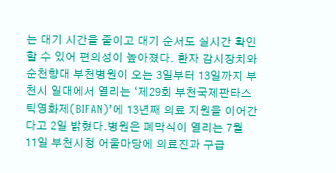는 대기 시간을 줄이고 대기 순서도 실시간 확인할 수 있어 편의성이 높아졌다. 환자 감시장치와
순천향대 부천병원이 오는 3일부터 13일까지 부천시 일대에서 열리는 ‘제29회 부천국제판타스틱영화제(BIFAN)’에 13년째 의료 지원을 이어간다고 2일 밝혔다.병원은 폐막식이 열리는 7월 11일 부천시청 어울마당에 의료진과 구급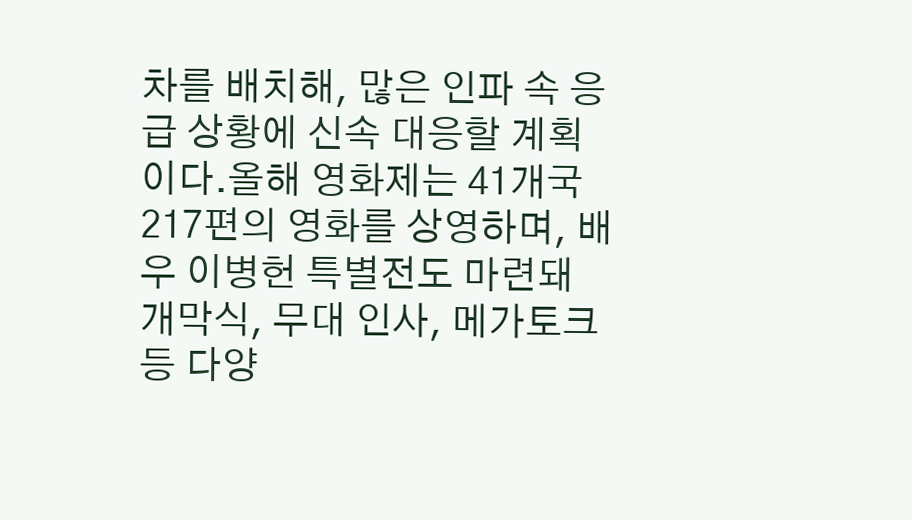차를 배치해, 많은 인파 속 응급 상황에 신속 대응할 계획이다.올해 영화제는 41개국 217편의 영화를 상영하며, 배우 이병헌 특별전도 마련돼 개막식, 무대 인사, 메가토크 등 다양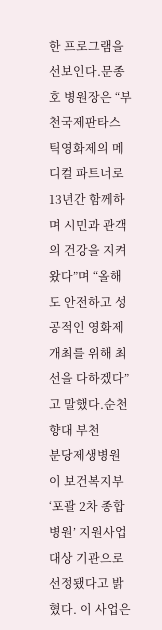한 프로그램을 선보인다.문종호 병원장은 “부천국제판타스틱영화제의 메디컬 파트너로 13년간 함께하며 시민과 관객의 건강을 지켜왔다”며 “올해도 안전하고 성공적인 영화제 개최를 위해 최선을 다하겠다”고 말했다.순천향대 부천
분당제생병원이 보건복지부 ‘포괄 2차 종합병원’ 지원사업 대상 기관으로 선정됐다고 밝혔다. 이 사업은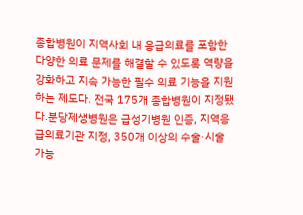종합병원이 지역사회 내 응급의료를 포함한 다양한 의료 문제를 해결할 수 있도록 역량을 강화하고 지속 가능한 필수 의료 기능을 지원하는 제도다. 전국 175개 종합병원이 지정됐다.분당제생병원은 급성기병원 인증, 지역응급의료기관 지정, 350개 이상의 수술·시술 가능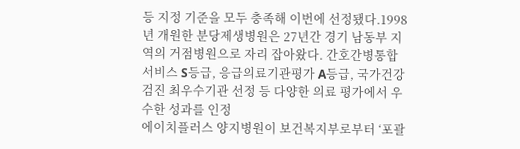등 지정 기준을 모두 충족해 이번에 선정됐다.1998년 개원한 분당제생병원은 27년간 경기 남동부 지역의 거점병원으로 자리 잡아왔다. 간호간병통합서비스 S등급, 응급의료기관평가 A등급, 국가건강검진 최우수기관 선정 등 다양한 의료 평가에서 우수한 성과를 인정
에이치플러스 양지병원이 보건복지부로부터 ‘포괄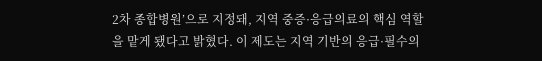2차 종합병원’으로 지정돼, 지역 중증·응급의료의 핵심 역할을 맡게 됐다고 밝혔다. 이 제도는 지역 기반의 응급·필수의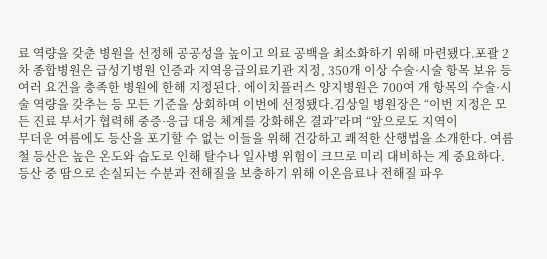료 역량을 갖춘 병원을 선정해 공공성을 높이고 의료 공백을 최소화하기 위해 마련됐다.포괄 2차 종합병원은 급성기병원 인증과 지역응급의료기관 지정, 350개 이상 수술·시술 항목 보유 등 여러 요건을 충족한 병원에 한해 지정된다. 에이치플러스 양지병원은 700여 개 항목의 수술·시술 역량을 갖추는 등 모든 기준을 상회하며 이번에 선정됐다.김상일 병원장은 “이번 지정은 모든 진료 부서가 협력해 중증·응급 대응 체계를 강화해온 결과”라며 “앞으로도 지역이
무더운 여름에도 등산을 포기할 수 없는 이들을 위해 건강하고 쾌적한 산행법을 소개한다. 여름철 등산은 높은 온도와 습도로 인해 탈수나 일사병 위험이 크므로 미리 대비하는 게 중요하다.등산 중 땀으로 손실되는 수분과 전해질을 보충하기 위해 이온음료나 전해질 파우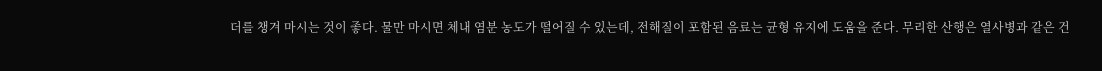더를 챙겨 마시는 것이 좋다. 물만 마시면 체내 염분 농도가 떨어질 수 있는데, 전해질이 포함된 음료는 균형 유지에 도움을 준다. 무리한 산행은 열사병과 같은 건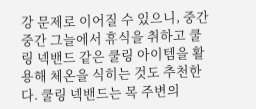강 문제로 이어질 수 있으니, 중간중간 그늘에서 휴식을 취하고 쿨링 넥밴드 같은 쿨링 아이템을 활용해 체온을 식히는 것도 추천한다. 쿨링 넥밴드는 목 주변의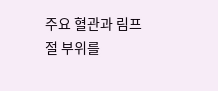주요 혈관과 림프절 부위를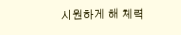시원하게 해 체력